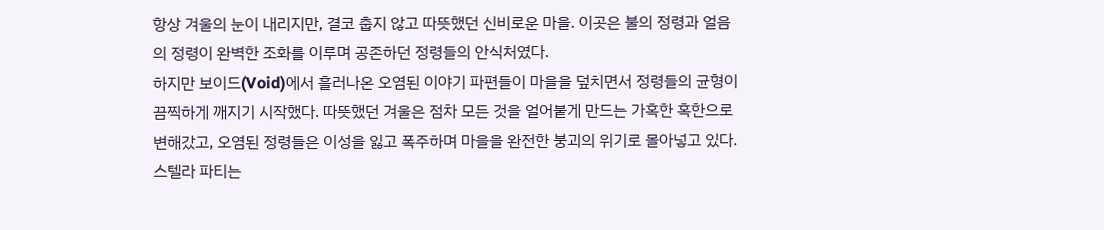항상 겨울의 눈이 내리지만, 결코 춥지 않고 따뜻했던 신비로운 마을. 이곳은 불의 정령과 얼음의 정령이 완벽한 조화를 이루며 공존하던 정령들의 안식처였다.
하지만 보이드(Void)에서 흘러나온 오염된 이야기 파편들이 마을을 덮치면서 정령들의 균형이 끔찍하게 깨지기 시작했다. 따뜻했던 겨울은 점차 모든 것을 얼어붙게 만드는 가혹한 혹한으로 변해갔고, 오염된 정령들은 이성을 잃고 폭주하며 마을을 완전한 붕괴의 위기로 몰아넣고 있다. 스텔라 파티는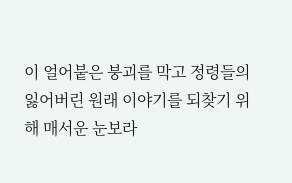이 얼어붙은 붕괴를 막고 정령들의 잃어버린 원래 이야기를 되찾기 위해 매서운 눈보라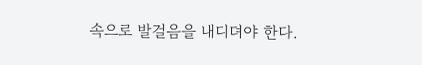속으로 발걸음을 내디뎌야 한다.